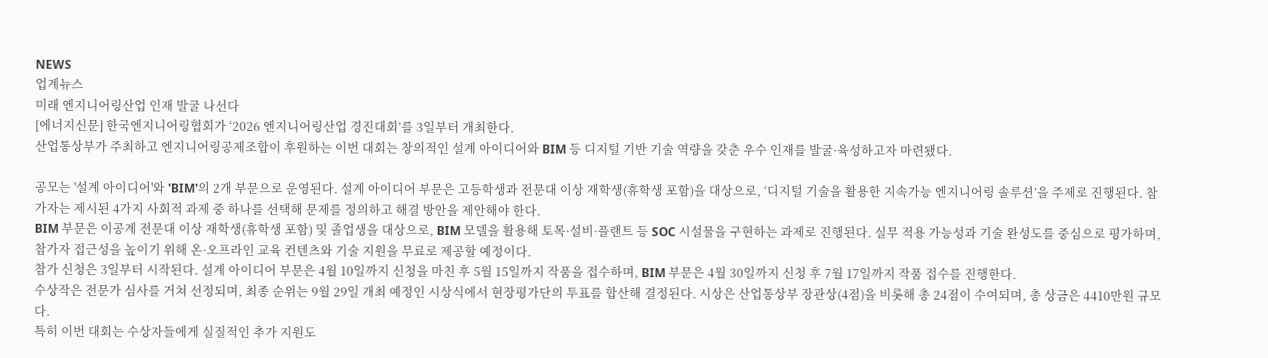NEWS
업계뉴스
미래 엔지니어링산업 인재 발굴 나선다
[에너지신문] 한국엔지니어링협회가 ‘2026 엔지니어링산업 경진대회’를 3일부터 개최한다.
산업통상부가 주최하고 엔지니어링공제조합이 후원하는 이번 대회는 창의적인 설계 아이디어와 BIM 등 디지털 기반 기술 역량을 갖춘 우수 인재를 발굴·육성하고자 마련됐다.

공모는 '설계 아이디어'와 'BIM'의 2개 부문으로 운영된다. 설계 아이디어 부문은 고등학생과 전문대 이상 재학생(휴학생 포함)을 대상으로, ‘디지털 기술을 활용한 지속가능 엔지니어링 솔루션’을 주제로 진행된다. 참가자는 제시된 4가지 사회적 과제 중 하나를 선택해 문제를 정의하고 해결 방안을 제안해야 한다.
BIM 부문은 이공계 전문대 이상 재학생(휴학생 포함) 및 졸업생을 대상으로, BIM 모델을 활용해 토목·설비·플랜트 등 SOC 시설물을 구현하는 과제로 진행된다. 실무 적용 가능성과 기술 완성도를 중심으로 평가하며, 참가자 접근성을 높이기 위해 온·오프라인 교육 컨텐츠와 기술 지원을 무료로 제공할 예정이다.
참가 신청은 3일부터 시작된다. 설계 아이디어 부문은 4월 10일까지 신청을 마친 후 5월 15일까지 작품을 접수하며, BIM 부문은 4월 30일까지 신청 후 7월 17일까지 작품 접수를 진행한다.
수상작은 전문가 심사를 거쳐 선정되며, 최종 순위는 9월 29일 개최 예정인 시상식에서 현장평가단의 투표를 합산해 결정된다. 시상은 산업통상부 장관상(4점)을 비롯해 총 24점이 수여되며, 총 상금은 4410만원 규모다.
특히 이번 대회는 수상자들에게 실질적인 추가 지원도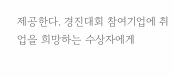제공한다. 경진대회 참여기업에 취업을 희망하는 수상자에게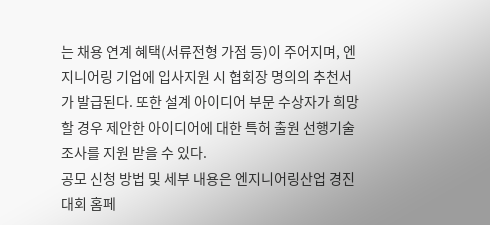는 채용 연계 혜택(서류전형 가점 등)이 주어지며, 엔지니어링 기업에 입사지원 시 협회장 명의의 추천서가 발급된다. 또한 설계 아이디어 부문 수상자가 희망할 경우 제안한 아이디어에 대한 특허 출원 선행기술조사를 지원 받을 수 있다.
공모 신청 방법 및 세부 내용은 엔지니어링산업 경진대회 홈페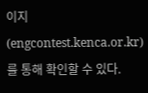이지(engcontest.kenca.or.kr)를 통해 확인할 수 있다.